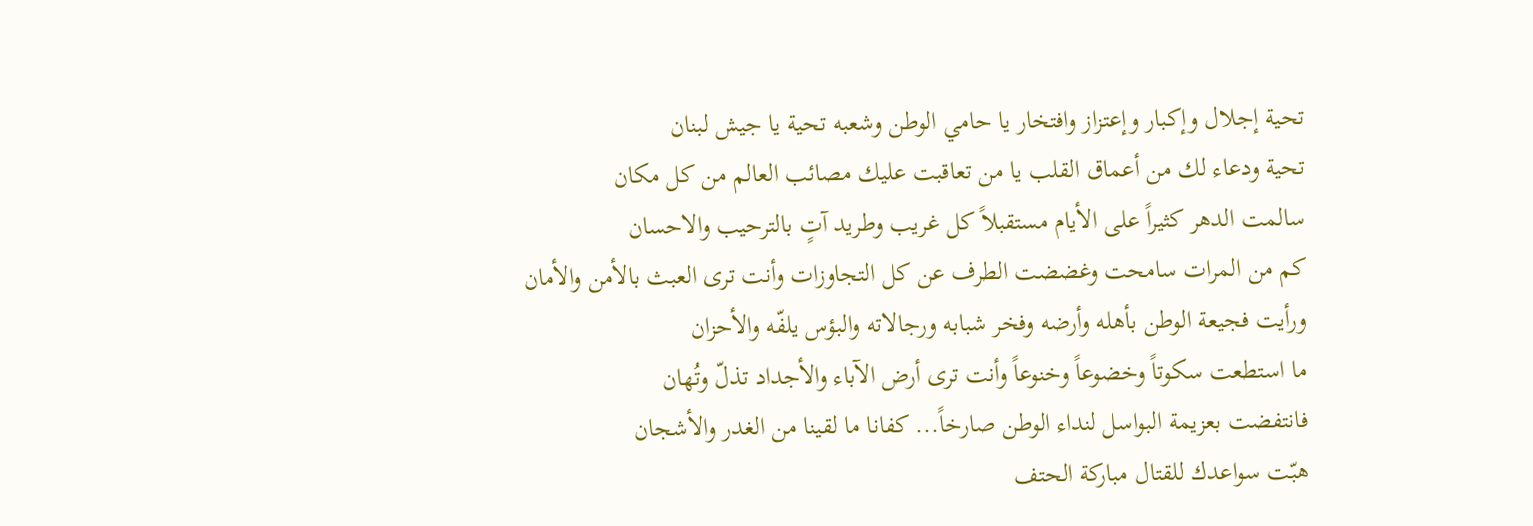تحية إجلال وإكبار وإعتزاز وافتخار يا حامي الوطن وشعبه تحية يا جيش لبنان
تحية ودعاء لك من أعماق القلب يا من تعاقبت عليك مصائب العالم من كل مكان
سالمت الدهر كثيراً على الأيام مستقبلاً كل غريب وطريد آتٍ بالترحيب والاحسان
كم من المرات سامحت وغضضت الطرف عن كل التجاوزات وأنت ترى العبث بالأمن والأمان
ورأيت فجيعة الوطن بأهله وأرضه وفخر شبابه ورجالاته والبؤس يلفّه والأحزان
ما استطعت سكوتاً وخضوعاً وخنوعاً وأنت ترى أرض الآباء والأجداد تذلّ وتُهان
فانتفضت بعزيمة البواسل لنداء الوطن صارخاً... كفانا ما لقينا من الغدر والأشجان
هبّت سواعدك للقتال مباركة الحتف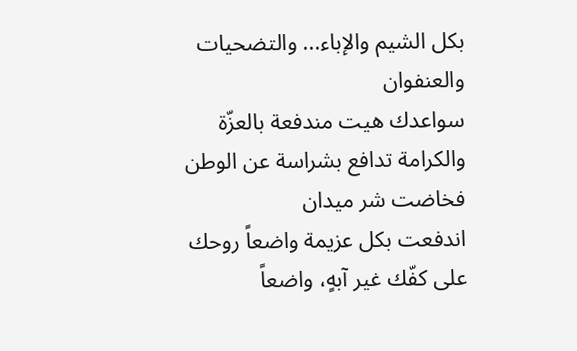بكل الشيم والإباء... والتضحيات والعنفوان
سواعدك هيت مندفعة بالعزّة والكرامة تدافع بشراسة عن الوطن فخاضت شر ميدان
اندفعت بكل عزيمة واضعاً روحك على كفّك غير آبهٍ، واضعاً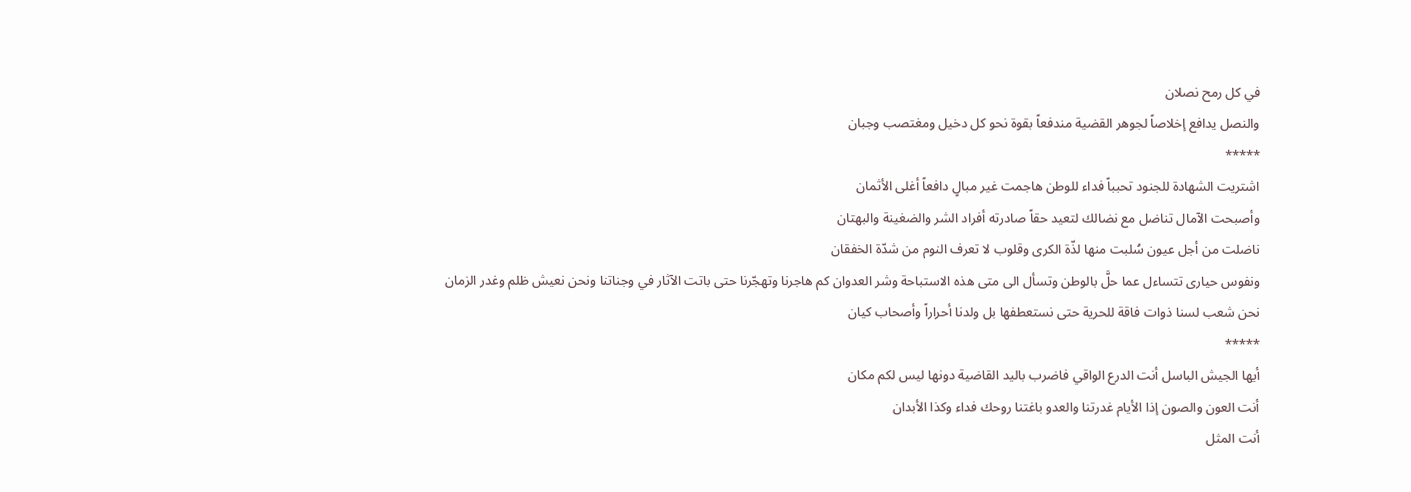في كل رمح نصلان
والنصل يدافع إخلاصاً لجوهر القضية مندفعاً بقوة نحو كل دخيل ومغتصب وجبان
*****
اشتريت الشهادة للجنود تحبباً فداء للوطن هاجمت غير مبالٍ دافعاً أغلى الأثمان
وأصبحت الآمال تناضل مع نضالك لتعيد حقاً صادرته أفراد الشر والضغينة والبهتان
ناضلت من أجل عيون سُلبت منها لذّة الكرى وقلوب لا تعرف النوم من شدّة الخفقان
ونفوس حيارى تتساءل عما حلَّ بالوطن وتسأل الى متى هذه الاستباحة وشر العدوان كم هاجرنا وتهجّرنا حتى باتت الآثار في وجناتنا ونحن نعيش ظلم وغدر الزمان
نحن شعب لسنا ذوات فاقة للحرية حتى نستعطفها بل ولدنا أحراراً وأصحاب كيان
*****
أيها الجيش الباسل أنت الدرع الواقي فاضرب باليد القاضية دونها ليس لكم مكان
أنت العون والصون إذا الأيام غدرتنا والعدو باغتنا روحك فداء وكذا الأبدان
أنت المثل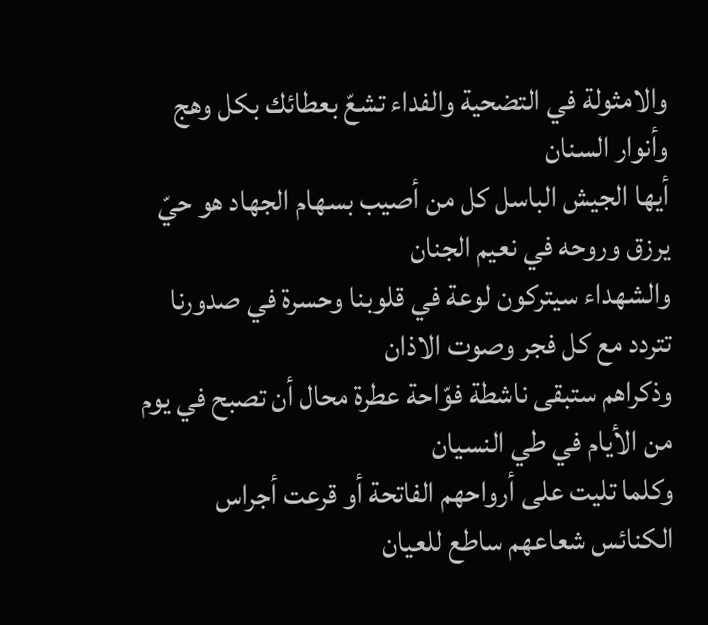والامثولة في التضحية والفداء تشعّ بعطائك بكل وهج وأنوار السنان
أيها الجيش الباسل كل من أصيب بسهام الجهاد هو حيّ يرزق وروحه في نعيم الجنان
والشهداء سيتركون لوعة في قلوبنا وحسرة في صدورنا تتردد مع كل فجر وصوت الاذان
وذكراهم ستبقى ناشطة فوّاحة عطرة محال أن تصبح في يوم من الأيام في طي النسيان
وكلما تليت على أرواحهم الفاتحة أو قرعت أجراس الكنائس شعاعهم ساطع للعيان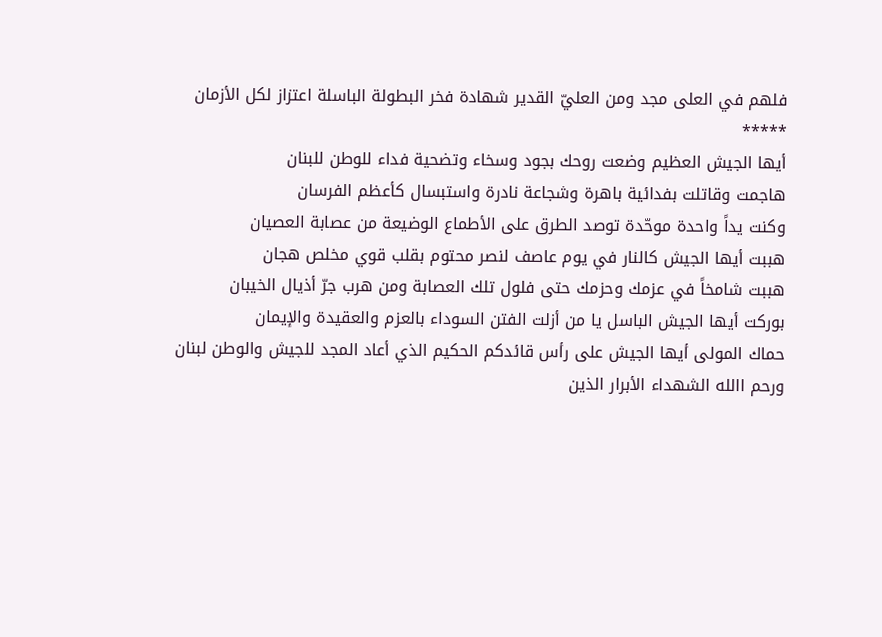فلهم في العلى مجد ومن العليّ القدير شهادة فخر البطولة الباسلة اعتزاز لكل الأزمان
*****
أيها الجيش العظيم وضعت روحك بجود وسخاء وتضحية فداء للوطن للبنان
هاجمت وقاتلت بفدائية باهرة وشجاعة نادرة واستبسال كأعظم الفرسان
وكنت يداً واحدة موحّدة توصد الطرق على الأطماع الوضيعة من عصابة العصيان
هببت أيها الجيش كالنار في يوم عاصف لنصر محتوم بقلب قوي مخلص هجان
هببت شامخاً في عزمك وحزمك حتى فلول تلك العصابة ومن هرب جرّ أذيال الخيبان
بوركت أيها الجيش الباسل يا من أزلت الفتن السوداء بالعزم والعقيدة والإيمان
حماك المولى أيها الجيش على رأس قائدكم الحكيم الذي أعاد المجد للجيش والوطن لبنان
ورحم االله الشهداء الأبرار الذين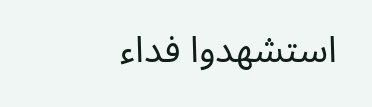استشهدوا فداء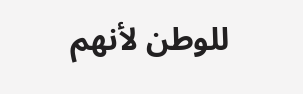للوطن لأنهم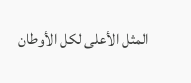المثل الأعلى لكل الأوطان